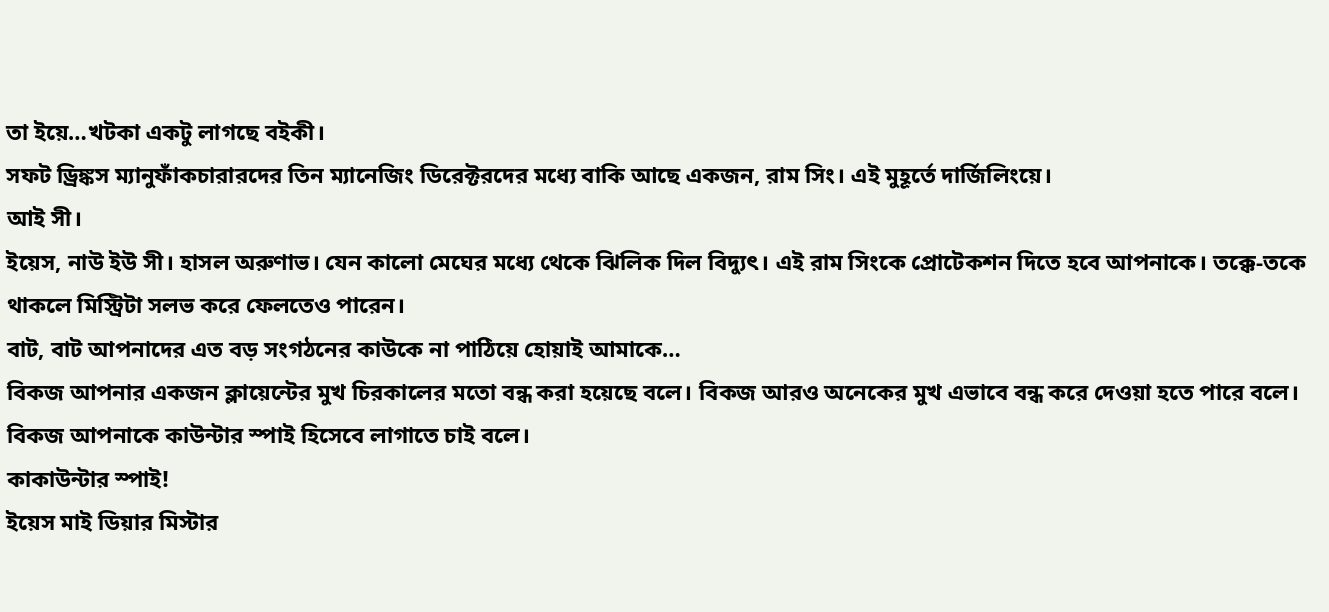তা ইয়ে…খটকা একটু লাগছে বইকী।
সফট ড্রিঙ্কস ম্যানুফাঁকচারারদের তিন ম্যানেজিং ডিরেক্টরদের মধ্যে বাকি আছে একজন, রাম সিং। এই মুহূর্তে দার্জিলিংয়ে।
আই সী।
ইয়েস, নাউ ইউ সী। হাসল অরুণাভ। যেন কালো মেঘের মধ্যে থেকে ঝিলিক দিল বিদ্যুৎ। এই রাম সিংকে প্রোটেকশন দিতে হবে আপনাকে। তক্কে-তকে থাকলে মিস্ট্রিটা সলভ করে ফেলতেও পারেন।
বাট, বাট আপনাদের এত বড় সংগঠনের কাউকে না পাঠিয়ে হোয়াই আমাকে…
বিকজ আপনার একজন ক্লায়েন্টের মুখ চিরকালের মতো বন্ধ করা হয়েছে বলে। বিকজ আরও অনেকের মুখ এভাবে বন্ধ করে দেওয়া হতে পারে বলে। বিকজ আপনাকে কাউন্টার স্পাই হিসেবে লাগাতে চাই বলে।
কাকাউন্টার স্পাই!
ইয়েস মাই ডিয়ার মিস্টার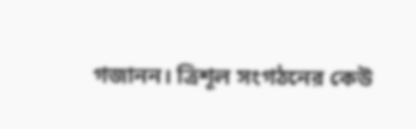গজানন। ত্রিশূল সংগঠনের কেউ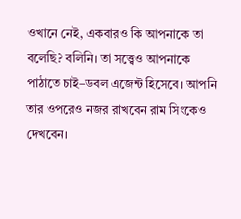ওখানে নেই, একবারও কি আপনাকে তা বলেছি? বলিনি। তা সত্ত্বেও আপনাকে পাঠাতে চাই–ডবল এজেন্ট হিসেবে। আপনি তার ওপরেও নজর রাখবেন রাম সিংকেও দেখবেন।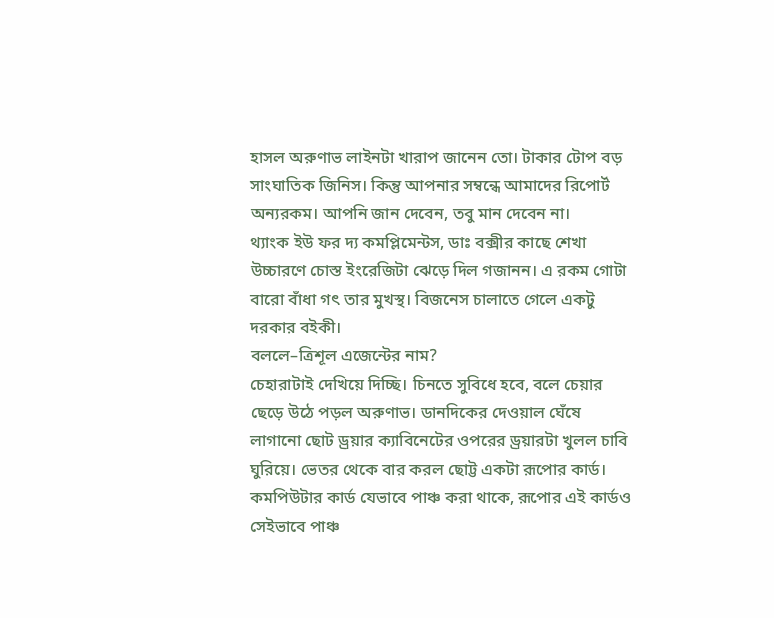হাসল অরুণাভ লাইনটা খারাপ জানেন তো। টাকার টোপ বড় সাংঘাতিক জিনিস। কিন্তু আপনার সম্বন্ধে আমাদের রিপোর্ট অন্যরকম। আপনি জান দেবেন, তবু মান দেবেন না।
থ্যাংক ইউ ফর দ্য কমপ্লিমেন্টস, ডাঃ বক্সীর কাছে শেখা উচ্চারণে চোস্ত ইংরেজিটা ঝেড়ে দিল গজানন। এ রকম গোটা বারো বাঁধা গৎ তার মুখস্থ। বিজনেস চালাতে গেলে একটু দরকার বইকী।
বললে–ত্রিশূল এজেন্টের নাম?
চেহারাটাই দেখিয়ে দিচ্ছি। চিনতে সুবিধে হবে, বলে চেয়ার ছেড়ে উঠে পড়ল অরুণাভ। ডানদিকের দেওয়াল ঘেঁষে লাগানো ছোট ড্রয়ার ক্যাবিনেটের ওপরের ড্রয়ারটা খুলল চাবি ঘুরিয়ে। ভেতর থেকে বার করল ছোট্ট একটা রূপোর কার্ড। কমপিউটার কার্ড যেভাবে পাঞ্চ করা থাকে, রূপোর এই কার্ডও সেইভাবে পাঞ্চ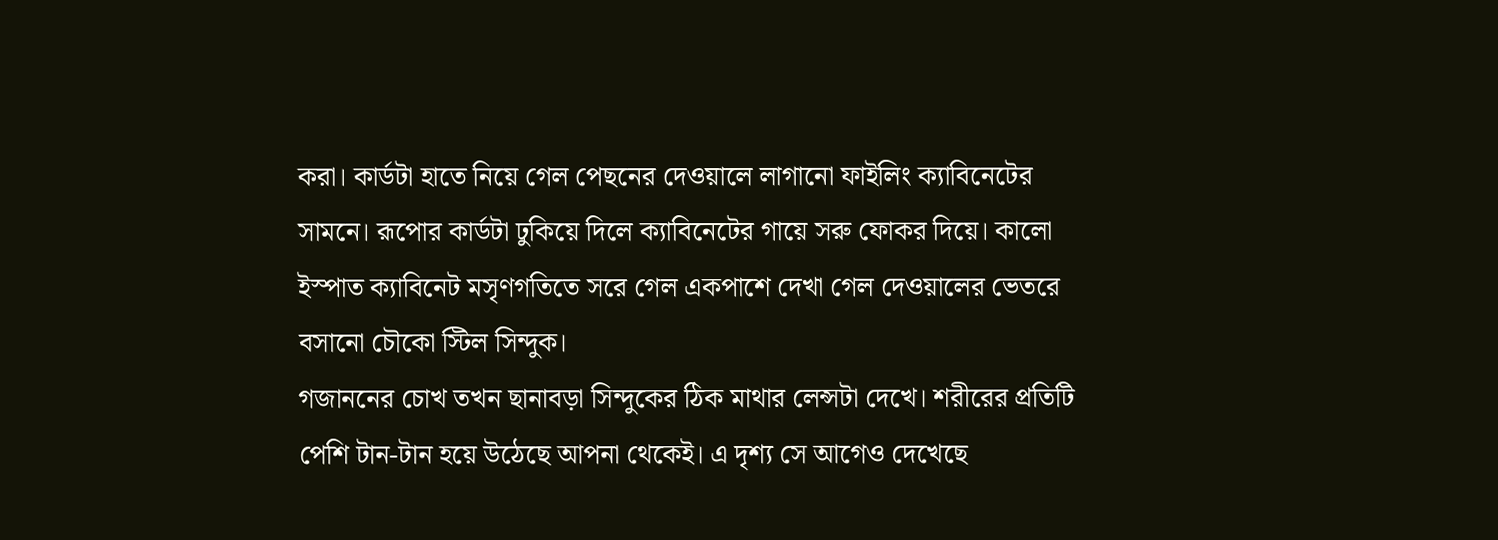করা। কার্ডটা হাতে নিয়ে গেল পেছনের দেওয়ালে লাগানো ফাইলিং ক্যাবিনেটের সামনে। রূপোর কার্ডটা ঢুকিয়ে দিলে ক্যাবিনেটের গায়ে সরু ফোকর দিয়ে। কালো ইস্পাত ক্যাবিনেট মসৃণগতিতে সরে গেল একপাশে দেখা গেল দেওয়ালের ভেতরে বসানো চৌকো স্টিল সিন্দুক।
গজাননের চোখ তখন ছানাবড়া সিন্দুকের ঠিক মাথার লেন্সটা দেখে। শরীরের প্রতিটি পেশি টান-টান হয়ে উঠেছে আপনা থেকেই। এ দৃশ্য সে আগেও দেখেছে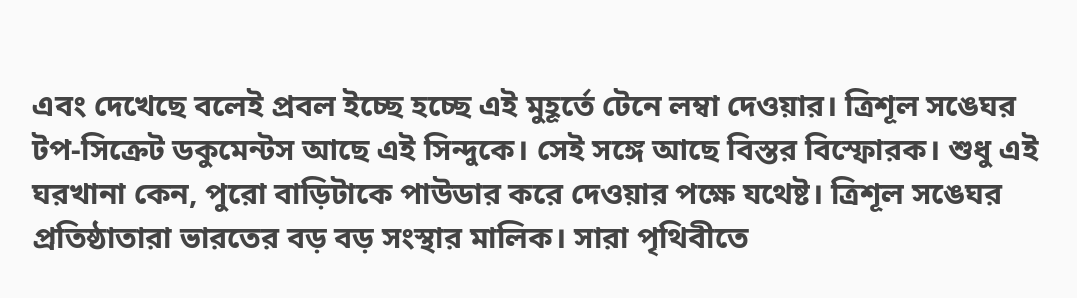এবং দেখেছে বলেই প্রবল ইচ্ছে হচ্ছে এই মুহূর্তে টেনে লম্বা দেওয়ার। ত্রিশূল সঙেঘর টপ-সিক্রেট ডকুমেন্টস আছে এই সিন্দুকে। সেই সঙ্গে আছে বিস্তর বিস্ফোরক। শুধু এই ঘরখানা কেন, পুরো বাড়িটাকে পাউডার করে দেওয়ার পক্ষে যথেষ্ট। ত্রিশূল সঙেঘর প্রতিষ্ঠাতারা ভারতের বড় বড় সংস্থার মালিক। সারা পৃথিবীতে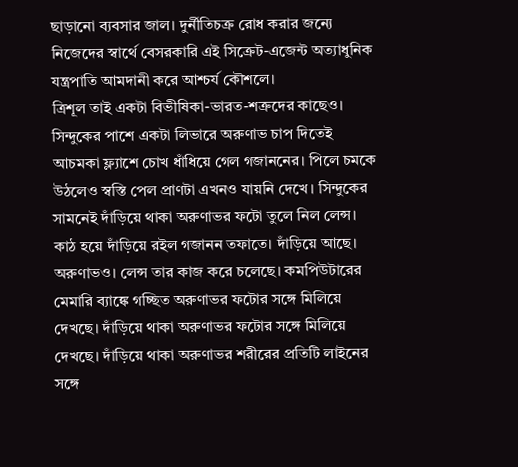ছাড়ানো ব্যবসার জাল। দুর্নীতিচক্র রোধ করার জন্যে নিজেদের স্বার্থে বেসরকারি এই সিক্রেট-এজেন্ট অত্যাধুনিক যন্ত্রপাতি আমদানী করে আশ্চর্য কৌশলে।
ত্রিশূল তাই একটা বিভীষিকা-ভারত-শত্রুদের কাছেও।
সিন্দুকের পাশে একটা লিভারে অরুণাভ চাপ দিতেই আচমকা ফ্ল্যাশে চোখ ধাঁধিয়ে গেল গজাননের। পিলে চমকে উঠলেও স্বস্তি পেল প্রাণটা এখনও যায়নি দেখে। সিন্দুকের সামনেই দাঁড়িয়ে থাকা অরুণাভর ফটো তুলে নিল লেন্স। কাঠ হয়ে দাঁড়িয়ে রইল গজানন তফাতে। দাঁড়িয়ে আছে। অরুণাভও। লেন্স তার কাজ করে চলেছে। কমপিউটারের মেমারি ব্যাঙ্কে গচ্ছিত অরুণাভর ফটোর সঙ্গে মিলিয়ে দেখছে। দাঁড়িয়ে থাকা অরুণাভর ফটোর সঙ্গে মিলিয়ে দেখছে। দাঁড়িয়ে থাকা অরুণাভর শরীরের প্রতিটি লাইনের সঙ্গে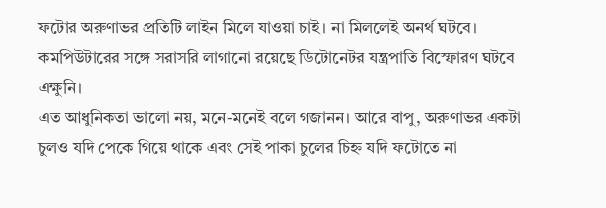ফটোর অরুণাভর প্রতিটি লাইন মিলে যাওয়া চাই। না মিললেই অনর্থ ঘটবে। কমপিউটারের সঙ্গে সরাসরি লাগানো রয়েছে ডিটোনেটর যন্ত্রপাতি বিস্ফোরণ ঘটবে এক্ষুনি।
এত আধুনিকতা ভালো নয়, মনে-মনেই বলে গজানন। আরে বাপু, অরুণাভর একটা চুলও যদি পেকে গিয়ে থাকে এবং সেই পাকা চুলের চিহ্ন যদি ফটোতে না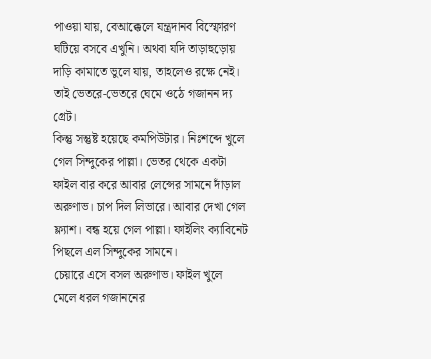পাওয়া যায়, বেআক্কেলে যন্ত্রদানব বিস্ফোরণ ঘটিয়ে বসবে এখুনি। অথবা যদি তাড়াহুড়োয় দাড়ি কামাতে ভুলে যায়, তাহলেও রক্ষে নেই।
তাই ভেতরে-ভেতরে ঘেমে ওঠে গজানন দ্য গ্রেট।
কিন্তু সন্তুষ্ট হয়েছে কমপিউটার। নিঃশব্দে খুলে গেল সিন্দুকের পাল্লা। ভেতর থেকে একটা ফাইল বার করে আবার লেন্সের সামনে দাঁড়াল অরুণাভ। চাপ দিল লিভারে। আবার দেখা গেল ফ্ল্যাশ। বন্ধ হয়ে গেল পাল্লা। ফাইলিং ক্যাবিনেট পিছলে এল সিন্দুকের সামনে।
চেয়ারে এসে বসল অরুণাভ। ফাইল খুলে মেলে ধরল গজাননের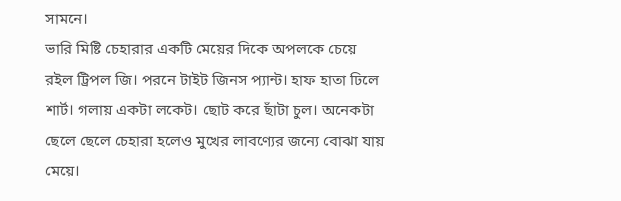সামনে।
ভারি মিষ্টি চেহারার একটি মেয়ের দিকে অপলকে চেয়ে রইল ট্রিপল জি। পরনে টাইট জিনস প্যান্ট। হাফ হাতা ঢিলে শার্ট। গলায় একটা লকেট। ছোট করে ছাঁটা চুল। অনেকটা ছেলে ছেলে চেহারা হলেও মুখের লাবণ্যের জন্যে বোঝা যায় মেয়ে।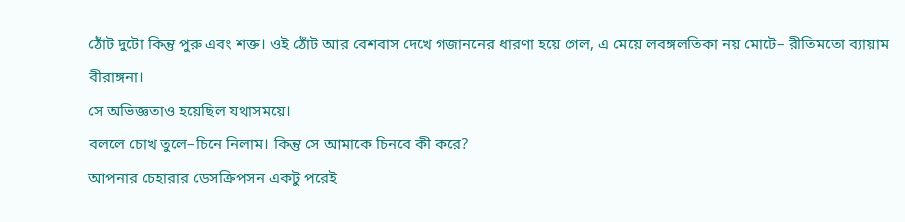ঠোঁট দুটো কিন্তু পুরু এবং শক্ত। ওই ঠোঁট আর বেশবাস দেখে গজাননের ধারণা হয়ে গেল, এ মেয়ে লবঙ্গলতিকা নয় মোটে– রীতিমতো ব্যায়াম বীরাঙ্গনা।
সে অভিজ্ঞতাও হয়েছিল যথাসময়ে।
বললে চোখ তুলে–চিনে নিলাম। কিন্তু সে আমাকে চিনবে কী করে?
আপনার চেহারার ডেসক্রিপসন একটু পরেই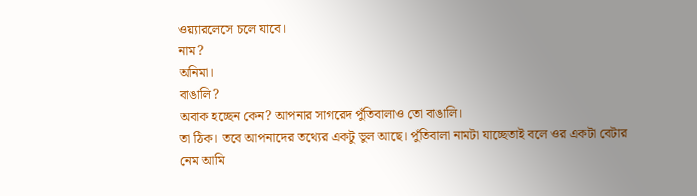ওয়্যারলেসে চলে যাবে।
নাম?
অনিমা।
বাঙালি?
অবাক হচ্ছেন কেন? আপনার সাগরেদ পুঁতিবালাও তো বাঙালি।
তা ঠিক। তবে আপনাদের তথ্যের একটু ভুল আছে। পুঁতিবালা নামটা যাচ্ছেতাই বলে ওর একটা বেটার নেম আমি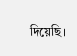দিয়েছি।